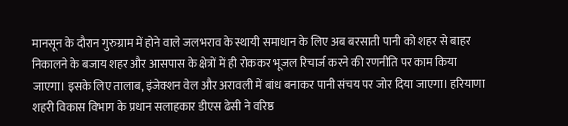मानसून के दौरान गुरुग्राम में होने वाले जलभराव के स्थायी समाधान के लिए अब बरसाती पानी को शहर से बाहर निकालने के बजाय शहर और आसपास के क्षेत्रों में ही रोककर भूजल रिचार्ज करने की रणनीति पर काम किया जाएगा। इसके लिए तालाब, इंजेक्शन वेल और अरावली में बांध बनाकर पानी संचय पर जोर दिया जाएगा। हरियाणा शहरी विकास विभाग के प्रधान सलाहकार डीएस ढेसी ने वरिष्ठ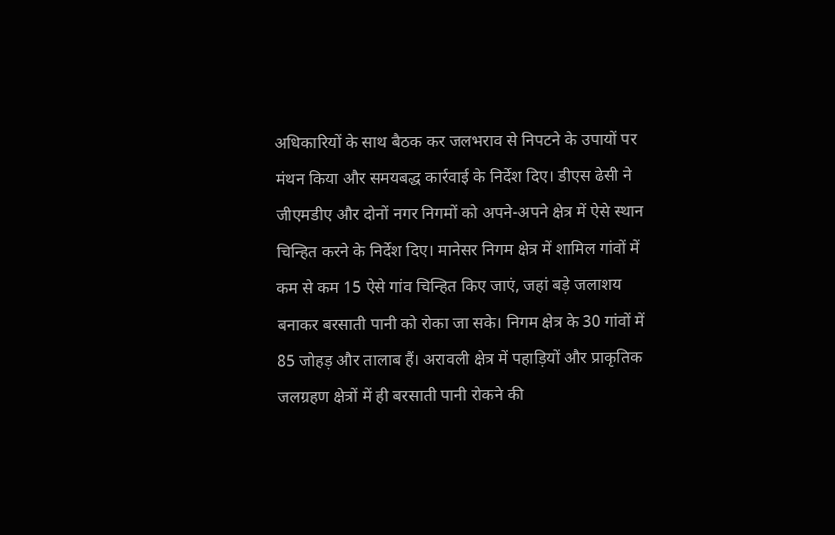अधिकारियों के साथ बैठक कर जलभराव से निपटने के उपायों पर मंथन किया और समयबद्ध कार्रवाई के निर्देश दिए। डीएस ढेसी ने जीएमडीए और दोनों नगर निगमों को अपने-अपने क्षेत्र में ऐसे स्थान चिन्हित करने के निर्देश दिए। मानेसर निगम क्षेत्र में शामिल गांवों में कम से कम 15 ऐसे गांव चिन्हित किए जाएं, जहां बड़े जलाशय बनाकर बरसाती पानी को रोका जा सके। निगम क्षेत्र के 30 गांवों में 85 जोहड़ और तालाब हैं। अरावली क्षेत्र में पहाड़ियों और प्राकृतिक जलग्रहण क्षेत्रों में ही बरसाती पानी रोकने की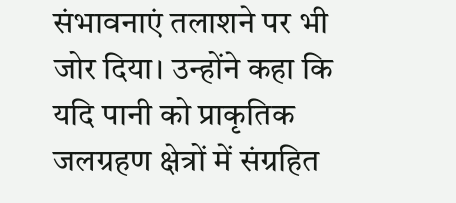संभावनाएं तलाशने पर भी जोर दिया। उन्होंने कहा कि यदि पानी को प्राकृतिक जलग्रहण क्षेत्रों में संग्रहित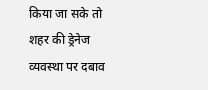किया जा सके तो शहर की ड्रेनेज व्यवस्था पर दबाव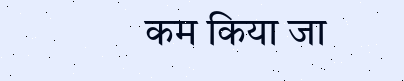कम किया जा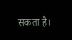सकता है।